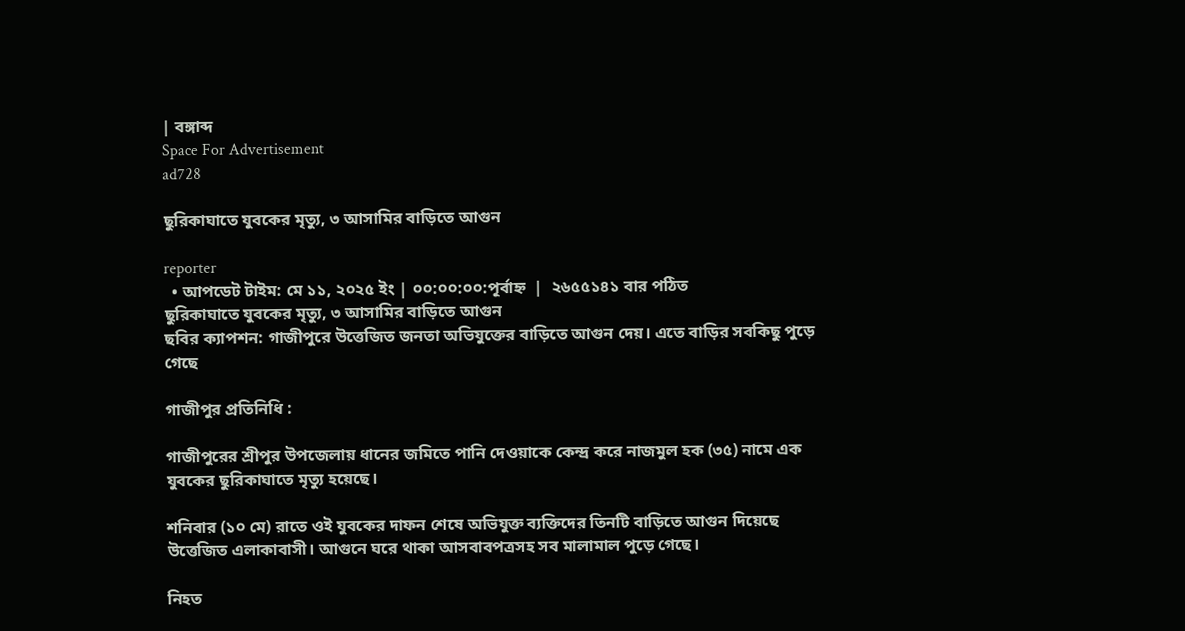| বঙ্গাব্দ
Space For Advertisement
ad728

ছুরিকাঘাতে যুবকের মৃত্যু, ৩ আসামির বাড়িতে আগুন

reporter
  • আপডেট টাইম: মে ১১, ২০২৫ ইং | ০০:০০:০০:পূর্বাহ্ন  |  ২৬৫৫১৪১ বার পঠিত
ছুরিকাঘাতে যুবকের মৃত্যু, ৩ আসামির বাড়িতে আগুন
ছবির ক্যাপশন: গাজীপুরে উত্তেজিত জনতা অভিযুক্তের বাড়িতে আগুন দেয়। এতে বাড়ির সবকিছু পুড়ে গেছে

গাজীপুর প্রতিনিধি :

গাজীপুরের শ্রীপুর উপজেলায় ধানের জমিতে পানি দেওয়াকে কেন্দ্র করে নাজমুল হক (৩৫) নামে এক যুবকের ছুরিকাঘাতে মৃত্যু হয়েছে।

শনিবার (১০ মে) রাতে ওই যুবকের দাফন শেষে অভিযুক্ত ব্যক্তিদের তিনটি বাড়িতে আগুন দিয়েছে উত্তেজিত এলাকাবাসী। আগুনে ঘরে থাকা আসবাবপত্রসহ সব মালামাল পুড়ে গেছে।

নিহত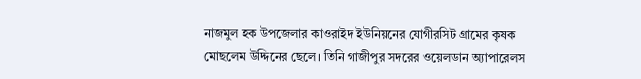নাজমুল হক উপজেলার কাওরাইদ ইউনিয়নের যোগীরসিট গ্রামের কৃষক মোছলেম উদ্দিনের ছেলে। তিনি গাজীপুর সদরের ওয়েলডান অ্যাপারেলস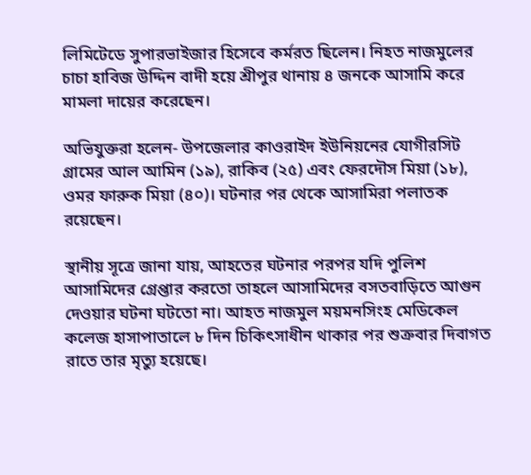লিমিটেডে সুপারভাইজার হিসেবে কর্মরত ছিলেন। নিহত নাজমুলের চাচা হাবিজ উদ্দিন বাদী হয়ে শ্রীপুর থানায় ৪ জনকে আসামি করে মামলা দায়ের করেছেন।

অভিযুক্তরা হলেন- উপজেলার কাওরাইদ ইউনিয়নের যোগীরসিট গ্রামের আল আমিন (১৯), রাকিব (২৫) এবং ফেরদৌস মিয়া (১৮), ওমর ফারুক মিয়া (৪০)। ঘটনার পর থেকে আসামিরা পলাতক রয়েছেন।

স্থানীয় সূত্রে জানা যায়, আহতের ঘটনার পরপর যদি পুলিশ আসামিদের গ্রেপ্তার করতো তাহলে আসামিদের বসতবাড়িতে আগুন দেওয়ার ঘটনা ঘটতো না। আহত নাজমুল ময়মনসিংহ মেডিকেল কলেজ হাসাপাতালে ৮ দিন চিকিৎসাধীন থাকার পর শুক্রবার দিবাগত রাতে তার মৃত্যু হয়েছে।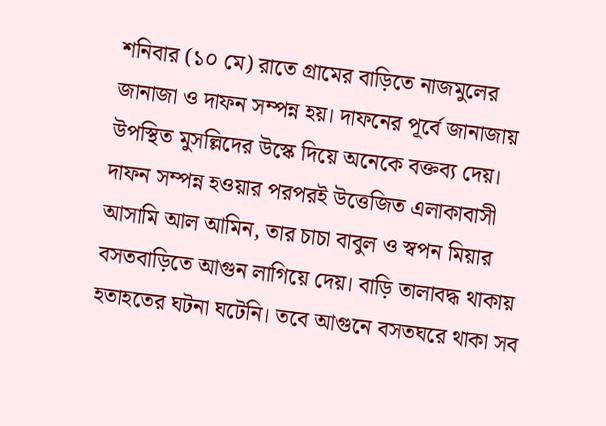শনিবার (১০ মে) রাতে গ্রামের বাড়িতে নাজমুলের জানাজা ও দাফন সম্পন্ন হয়। দাফনের পূর্বে জানাজায় উপস্থিত মুসল্লিদের উস্কে দিয়ে অনেকে বক্তব্য দেয়। দাফন সম্পন্ন হওয়ার পরপরই উত্তেজিত এলাকাবাসী আসামি আল আমিন, তার চাচা বাবুল ও স্বপন মিয়ার বসতবাড়িতে আগুন লাগিয়ে দেয়। বাড়ি তালাবদ্ধ থাকায় হতাহতের ঘটনা ঘটেনি। তবে আগুনে বসতঘরে থাকা সব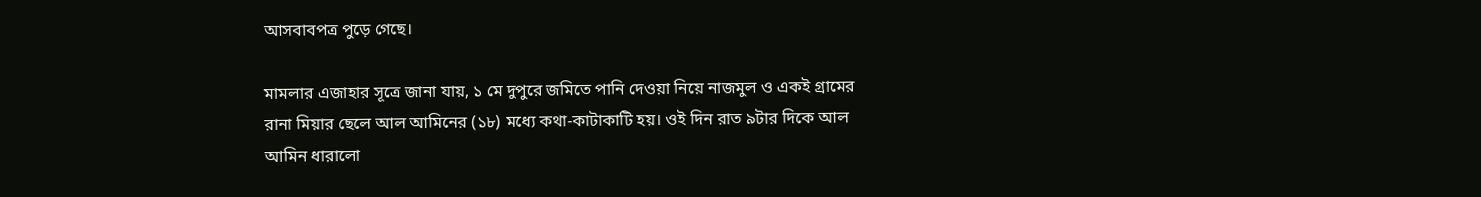আসবাবপত্র পুড়ে গেছে।

মামলার এজাহার সূত্রে জানা যায়, ১ মে দুপুরে জমিতে পানি দেওয়া নিয়ে নাজমুল ও একই গ্রামের রানা মিয়ার ছেলে আল আমিনের (১৮) মধ্যে কথা-কাটাকাটি হয়। ওই দিন রাত ৯টার দিকে আল আমিন ধারালো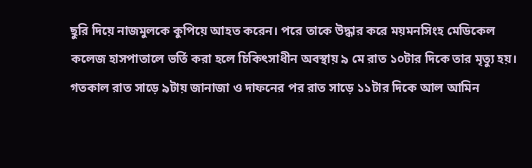ছুরি দিয়ে নাজমুলকে কুপিয়ে আহত করেন। পরে তাকে উদ্ধার করে ময়মনসিংহ মেডিকেল কলেজ হাসপাতালে ভর্তি করা হলে চিকিৎসাধীন অবস্থায় ৯ মে রাত ১০টার দিকে তার মৃত্যু হয়। গতকাল রাত সাড়ে ৯টায় জানাজা ও দাফনের পর রাত সাড়ে ১১টার দিকে আল আমিন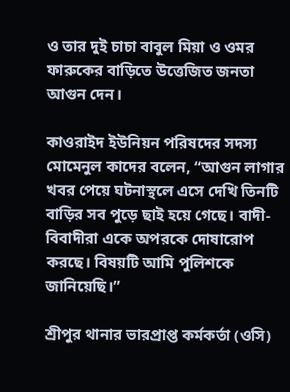ও তার দুই চাচা বাবুল মিয়া ও ওমর ফারুকের বাড়িতে উত্তেজিত জনতা আগুন দেন।

কাওরাইদ ইউনিয়ন পরিষদের সদস্য মোমেনুল কাদের বলেন, “আগুন লাগার খবর পেয়ে ঘটনাস্থলে এসে দেখি তিনটি বাড়ির সব পুড়ে ছাই হয়ে গেছে। বাদী-বিবাদীরা একে অপরকে দোষারোপ করছে। বিষয়টি আমি পুলিশকে জানিয়েছি।”

শ্রীপুর থানার ভারপ্রাপ্ত কর্মকর্তা (ওসি)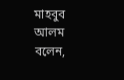মাহবুব আলম বলেন,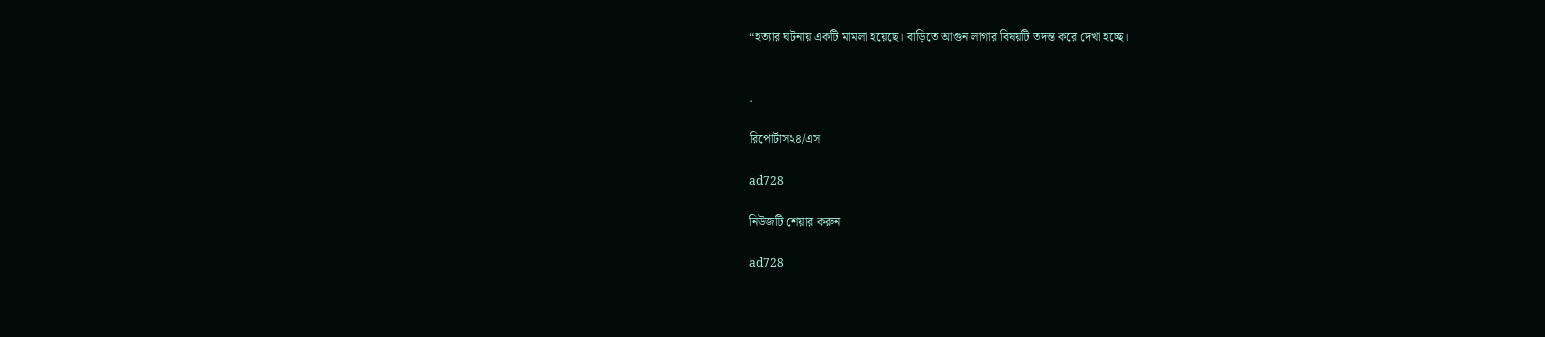“হত্যার ঘটনায় একটি মামলা হয়েছে। বাড়িতে আগুন লাগার বিষয়টি তদন্ত করে দেখা হচ্ছে।


.

রিপোর্টাস২৪/এস

ad728

নিউজটি শেয়ার করুন

ad728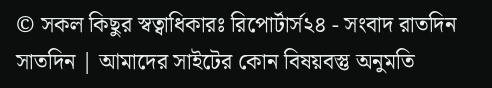© সকল কিছুর স্বত্বাধিকারঃ রিপোর্টার্স২৪ - সংবাদ রাতদিন সাতদিন | আমাদের সাইটের কোন বিষয়বস্তু অনুমতি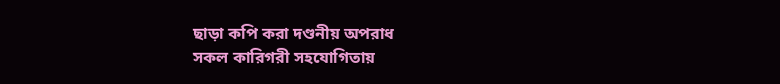ছাড়া কপি করা দণ্ডনীয় অপরাধ
সকল কারিগরী সহযোগিতায়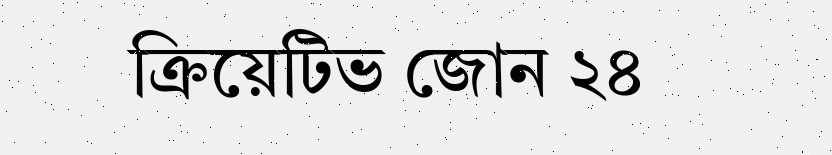ক্রিয়েটিভ জোন ২৪